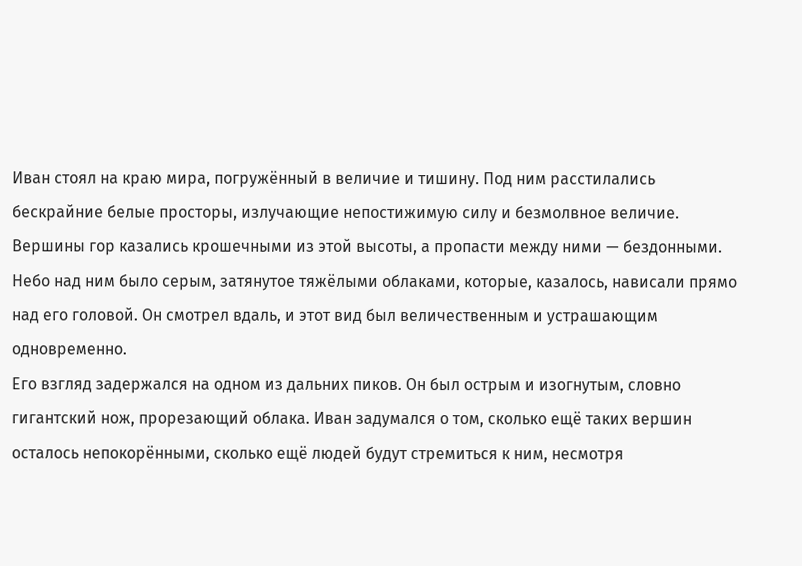Иван стоял на краю мира, погружённый в величие и тишину. Под ним расстилались бескрайние белые просторы, излучающие непостижимую силу и безмолвное величие. Вершины гор казались крошечными из этой высоты, а пропасти между ними — бездонными. Небо над ним было серым, затянутое тяжёлыми облаками, которые, казалось, нависали прямо над его головой. Он смотрел вдаль, и этот вид был величественным и устрашающим одновременно.
Его взгляд задержался на одном из дальних пиков. Он был острым и изогнутым, словно гигантский нож, прорезающий облака. Иван задумался о том, сколько ещё таких вершин осталось непокорёнными, сколько ещё людей будут стремиться к ним, несмотря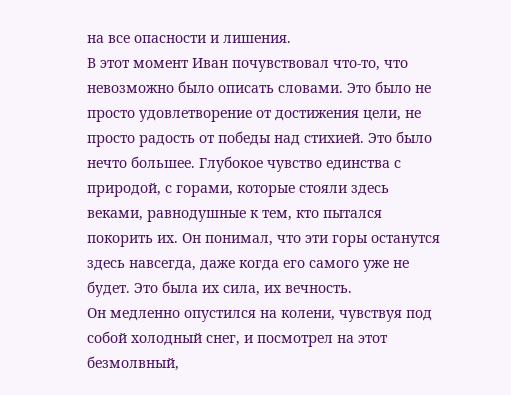на все опасности и лишения.
В этот момент Иван почувствовал что-то, что невозможно было описать словами. Это было не просто удовлетворение от достижения цели, не просто радость от победы над стихией. Это было нечто большее. Глубокое чувство единства с природой, с горами, которые стояли здесь веками, равнодушные к тем, кто пытался покорить их. Он понимал, что эти горы останутся здесь навсегда, даже когда его самого уже не будет. Это была их сила, их вечность.
Он медленно опустился на колени, чувствуя под собой холодный снег, и посмотрел на этот безмолвный,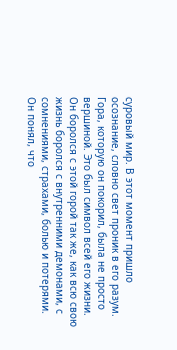суровый мир. В этот момент пришло осознание, словно свет проник в его разум. Гора, которую он покорил, была не просто вершиной. Это был символ всей его жизни. Он боролся с этой горой так же, как всю свою жизнь боролся с внутренними демонами, с сомнениями, страхами, болью и потерями.
Он понял, что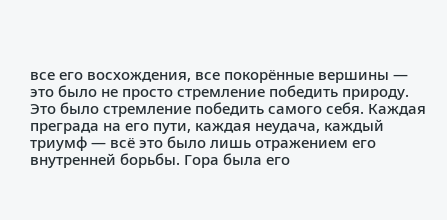все его восхождения, все покорённые вершины — это было не просто стремление победить природу. Это было стремление победить самого себя. Каждая преграда на его пути, каждая неудача, каждый триумф — всё это было лишь отражением его внутренней борьбы. Гора была его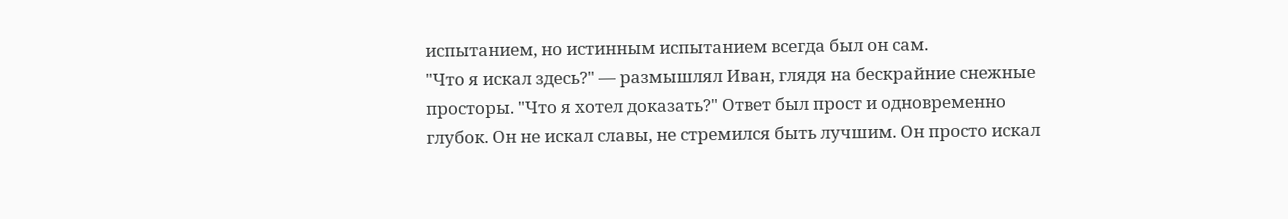испытанием, но истинным испытанием всегда был он сам.
"Что я искал здесь?" — размышлял Иван, глядя на бескрайние снежные просторы. "Что я хотел доказать?" Ответ был прост и одновременно глубок. Он не искал славы, не стремился быть лучшим. Он просто искал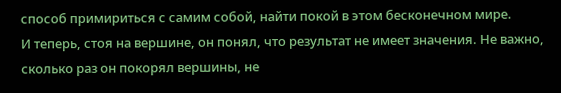способ примириться с самим собой, найти покой в этом бесконечном мире.
И теперь, стоя на вершине, он понял, что результат не имеет значения. Не важно, сколько раз он покорял вершины, не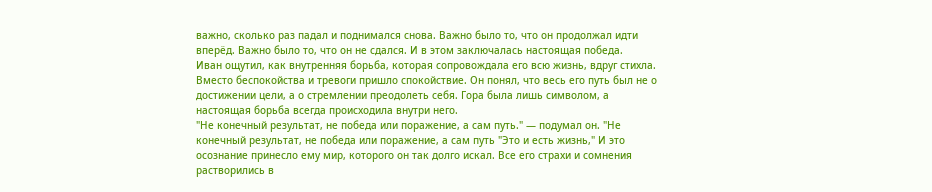важно, сколько раз падал и поднимался снова. Важно было то, что он продолжал идти вперёд. Важно было то, что он не сдался. И в этом заключалась настоящая победа.
Иван ощутил, как внутренняя борьба, которая сопровождала его всю жизнь, вдруг стихла. Вместо беспокойства и тревоги пришло спокойствие. Он понял, что весь его путь был не о достижении цели, а о стремлении преодолеть себя. Гора была лишь символом, а настоящая борьба всегда происходила внутри него.
"Не конечный результат, не победа или поражение, а сам путь." — подумал он. "Не конечный результат, не победа или поражение, а сам путь "Это и есть жизнь," И это осознание принесло ему мир, которого он так долго искал. Все его страхи и сомнения растворились в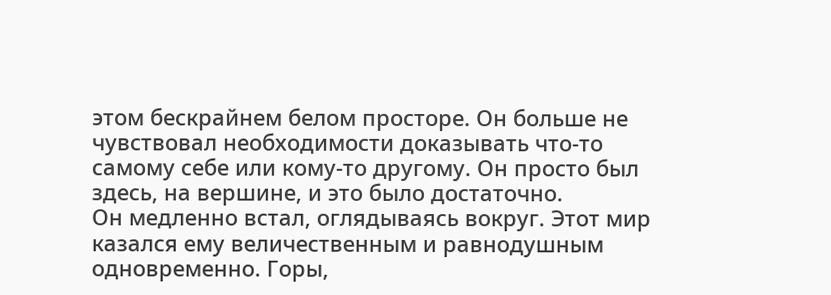этом бескрайнем белом просторе. Он больше не чувствовал необходимости доказывать что-то самому себе или кому-то другому. Он просто был здесь, на вершине, и это было достаточно.
Он медленно встал, оглядываясь вокруг. Этот мир казался ему величественным и равнодушным одновременно. Горы,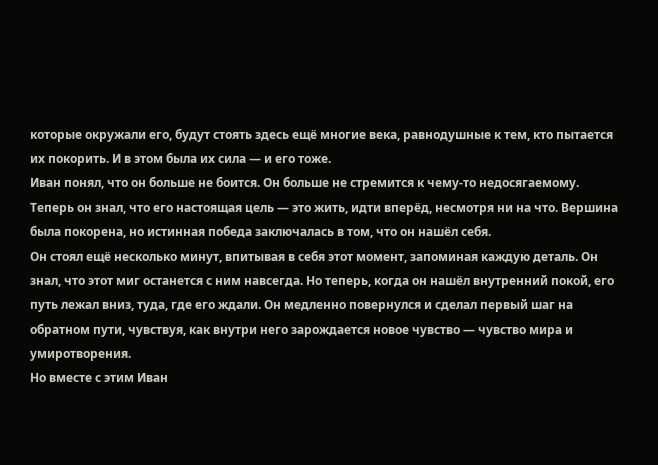которые окружали его, будут стоять здесь ещё многие века, равнодушные к тем, кто пытается их покорить. И в этом была их сила — и его тоже.
Иван понял, что он больше не боится. Он больше не стремится к чему-то недосягаемому. Теперь он знал, что его настоящая цель — это жить, идти вперёд, несмотря ни на что. Вершина была покорена, но истинная победа заключалась в том, что он нашёл себя.
Он стоял ещё несколько минут, впитывая в себя этот момент, запоминая каждую деталь. Он знал, что этот миг останется с ним навсегда. Но теперь, когда он нашёл внутренний покой, его путь лежал вниз, туда, где его ждали. Он медленно повернулся и сделал первый шаг на обратном пути, чувствуя, как внутри него зарождается новое чувство — чувство мира и умиротворения.
Но вместе с этим Иван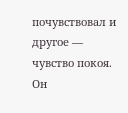почувствовал и другое — чувство покоя. Он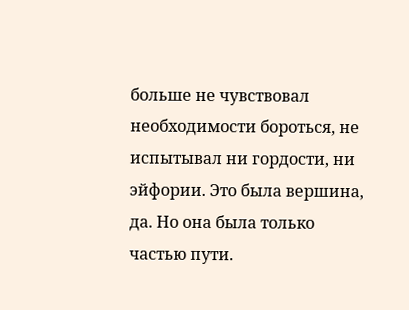больше не чувствовал необходимости бороться, не испытывал ни гордости, ни эйфории. Это была вершина, да. Но она была только частью пути.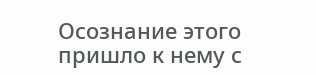Осознание этого пришло к нему с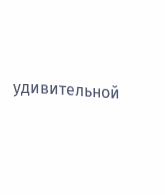удивительной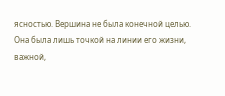ясностью. Вершина не была конечной целью. Она была лишь точкой на линии его жизни, важной,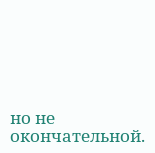но не окончательной.